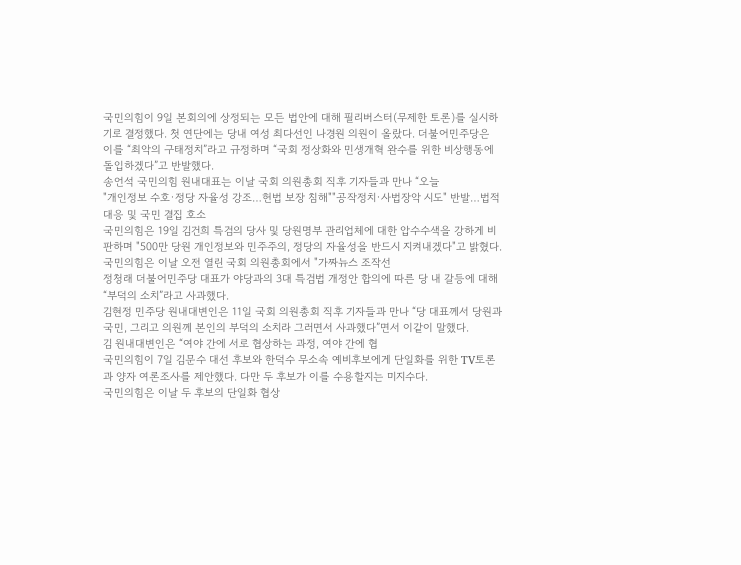국민의힘이 9일 본회의에 상정되는 모든 법안에 대해 필리버스터(무제한 토론)를 실시하기로 결정했다. 첫 연단에는 당내 여성 최다선인 나경원 의원이 올랐다. 더불어민주당은 이를 “최악의 구태정치”라고 규정하며 “국회 정상화와 민생개혁 완수를 위한 비상행동에 돌입하겠다”고 반발했다.
송언석 국민의힘 원내대표는 이날 국회 의원총회 직후 기자들과 만나 “오늘
"개인정보 수호·정당 자율성 강조…헌법 보장 침해""공작정치·사법장악 시도" 반발…법적 대응 및 국민 결집 호소
국민의힘은 19일 김건희 특검의 당사 및 당원명부 관리업체에 대한 압수수색을 강하게 비판하며 "500만 당원 개인정보와 민주주의, 정당의 자율성을 반드시 지켜내겠다"고 밝혔다.
국민의힘은 이날 오전 열린 국회 의원총회에서 "가짜뉴스 조작선
정청래 더불어민주당 대표가 야당과의 3대 특검법 개정안 합의에 따른 당 내 갈등에 대해 “부덕의 소치”라고 사과했다.
김현정 민주당 원내대변인은 11일 국회 의원총회 직후 기자들과 만나 “당 대표께서 당원과 국민, 그리고 의원께 본인의 부덕의 소치라 그러면서 사과했다”면서 이같이 말했다.
김 원내대변인은 “여야 간에 서로 협상하는 과정, 여야 간에 협
국민의힘이 7일 김문수 대선 후보와 한덕수 무소속 예비후보에게 단일화를 위한 TV토론과 양자 여론조사를 제안했다. 다만 두 후보가 이를 수용할지는 미지수다.
국민의힘은 이날 두 후보의 단일화 협상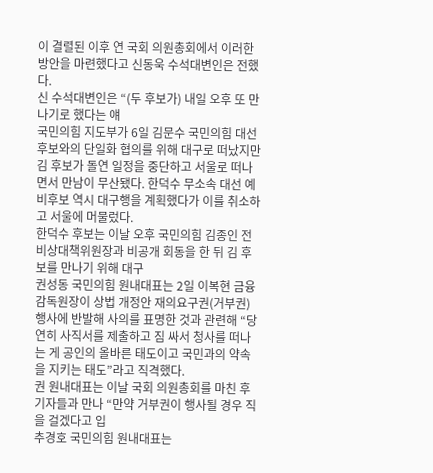이 결렬된 이후 연 국회 의원총회에서 이러한 방안을 마련했다고 신동욱 수석대변인은 전했다.
신 수석대변인은 “(두 후보가) 내일 오후 또 만나기로 했다는 얘
국민의힘 지도부가 6일 김문수 국민의힘 대선 후보와의 단일화 협의를 위해 대구로 떠났지만 김 후보가 돌연 일정을 중단하고 서울로 떠나면서 만남이 무산됐다. 한덕수 무소속 대선 예비후보 역시 대구행을 계획했다가 이를 취소하고 서울에 머물렀다.
한덕수 후보는 이날 오후 국민의힘 김종인 전 비상대책위원장과 비공개 회동을 한 뒤 김 후보를 만나기 위해 대구
권성동 국민의힘 원내대표는 2일 이복현 금융감독원장이 상법 개정안 재의요구권(거부권) 행사에 반발해 사의를 표명한 것과 관련해 “당연히 사직서를 제출하고 짐 싸서 청사를 떠나는 게 공인의 올바른 태도이고 국민과의 약속을 지키는 태도”라고 직격했다.
권 원내대표는 이날 국회 의원총회를 마친 후 기자들과 만나 “만약 거부권이 행사될 경우 직을 걸겠다고 입
추경호 국민의힘 원내대표는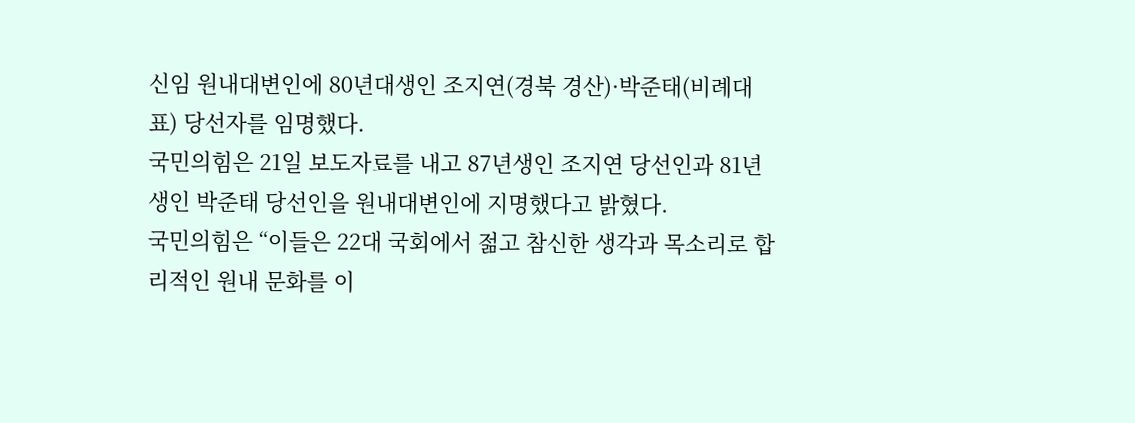신임 원내대변인에 80년대생인 조지연(경북 경산)·박준태(비례대표) 당선자를 임명했다.
국민의힘은 21일 보도자료를 내고 87년생인 조지연 당선인과 81년생인 박준태 당선인을 원내대변인에 지명했다고 밝혔다.
국민의힘은 “이들은 22대 국회에서 젊고 참신한 생각과 목소리로 합리적인 원내 문화를 이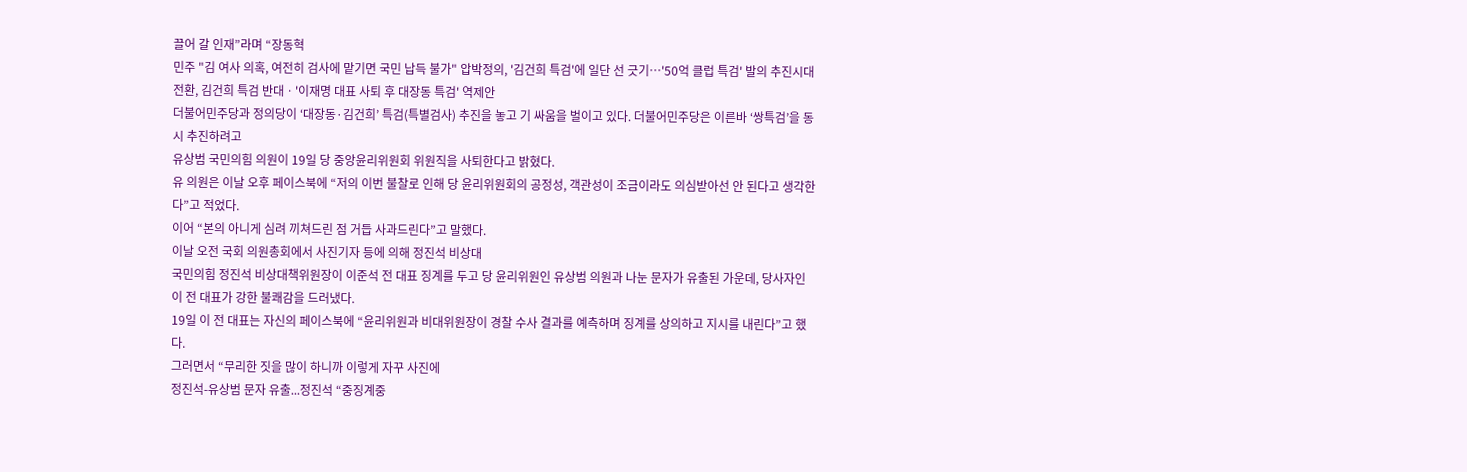끌어 갈 인재”라며 “장동혁
민주 "김 여사 의혹, 여전히 검사에 맡기면 국민 납득 불가" 압박정의, '김건희 특검'에 일단 선 긋기…'50억 클럽 특검' 발의 추진시대전환, 김건희 특검 반대ㆍ'이재명 대표 사퇴 후 대장동 특검' 역제안
더불어민주당과 정의당이 ‘대장동·김건희’ 특검(특별검사) 추진을 놓고 기 싸움을 벌이고 있다. 더불어민주당은 이른바 ‘쌍특검’을 동시 추진하려고
유상범 국민의힘 의원이 19일 당 중앙윤리위원회 위원직을 사퇴한다고 밝혔다.
유 의원은 이날 오후 페이스북에 “저의 이번 불찰로 인해 당 윤리위원회의 공정성, 객관성이 조금이라도 의심받아선 안 된다고 생각한다”고 적었다.
이어 “본의 아니게 심려 끼쳐드린 점 거듭 사과드린다”고 말했다.
이날 오전 국회 의원총회에서 사진기자 등에 의해 정진석 비상대
국민의힘 정진석 비상대책위원장이 이준석 전 대표 징계를 두고 당 윤리위원인 유상범 의원과 나눈 문자가 유출된 가운데, 당사자인 이 전 대표가 강한 불쾌감을 드러냈다.
19일 이 전 대표는 자신의 페이스북에 “윤리위원과 비대위원장이 경찰 수사 결과를 예측하며 징계를 상의하고 지시를 내린다”고 했다.
그러면서 “무리한 짓을 많이 하니까 이렇게 자꾸 사진에
정진석-유상범 문자 유출...정진석 “중징계중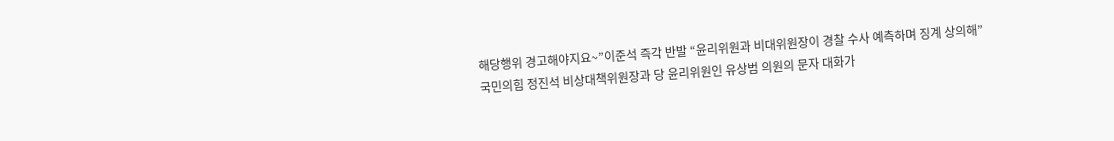해당행위 경고해야지요~”이준석 즉각 반발 “윤리위원과 비대위원장이 경찰 수사 예측하며 징계 상의해”
국민의힘 정진석 비상대책위원장과 당 윤리위원인 유상범 의원의 문자 대화가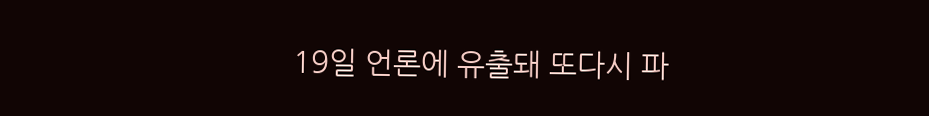19일 언론에 유출돼 또다시 파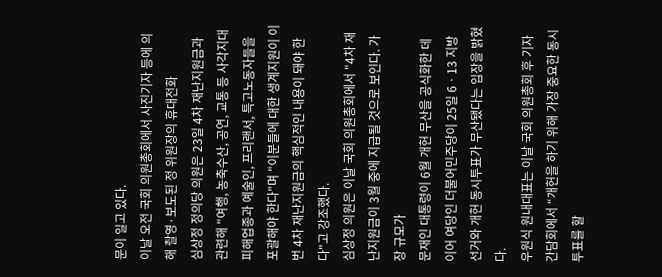문이 일고 있다.
이날 오전 국회 의원총회에서 사진기자 등에 의해 촬영·보도된 정 위원장의 휴대전화
심상정 정의당 의원은 23일 4차 재난지원금과 관련해 "여행, 농축수산, 공연, 교통 등 사각지대 피해업종과 예술인, 프리랜서, 특고노동자들을 포괄해야 한다"며 "이분들에 대한 생계지원이 이번 4차 재난지원금의 핵심적인 내용이 돼야 한다"고 강조했다.
심상정 의원은 이날 국회 의원총회에서 "4차 재난지원금이 3월 중에 지급될 것으로 보인다. 가장 규모가
문재인 대통령이 6월 개헌 무산을 공식화한 데 이어 여당인 더불어민주당이 25일 6ㆍ13 지방선거와 개헌 동시투표가 무산됐다는 입장을 밝혔다.
우원식 원내대표는 이날 국회 의원총회 후 기자간담회에서 “개헌을 하기 위해 가장 중요한 동시투표를 할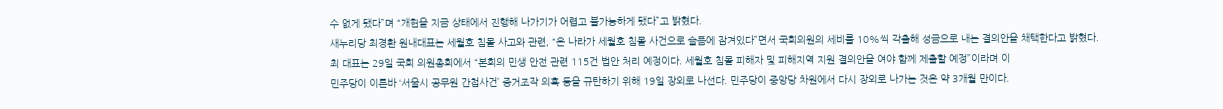수 없게 됐다”며 “개헌을 지금 상태에서 진행해 나가기가 어렵고 불가능하게 됐다”고 밝혔다.
새누리당 최경환 원내대표는 세월호 침몰 사고와 관련, “온 나라가 세월호 침몰 사건으로 슬픔에 잠겨있다”면서 국회의원의 세비를 10%씩 각출해 성금으로 내는 결의안을 채택한다고 밝혔다.
최 대표는 29일 국회 의원총회에서 “본회의 민생 안전 관련 115건 법안 처리 예정이다. 세월호 침몰 피해자 및 피해지역 지원 결의안을 여야 함께 제출할 예정”이라며 이
민주당이 이른바 ‘서울시 공무원 간첩사건’ 증거조작 의혹 등을 규탄하기 위해 19일 장외로 나선다. 민주당이 중앙당 차원에서 다시 장외로 나가는 것은 약 3개월 만이다.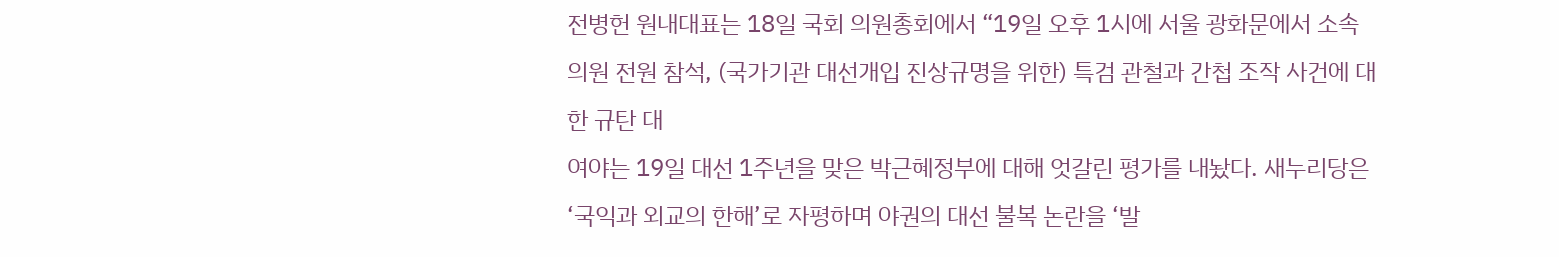전병헌 원내대표는 18일 국회 의원총회에서 “19일 오후 1시에 서울 광화문에서 소속 의원 전원 참석, (국가기관 대선개입 진상규명을 위한) 특검 관철과 간첩 조작 사건에 대한 규탄 대
여야는 19일 대선 1주년을 맞은 박근혜정부에 대해 엇갈린 평가를 내놨다. 새누리당은 ‘국익과 외교의 한해’로 자평하며 야권의 대선 불복 논란을 ‘발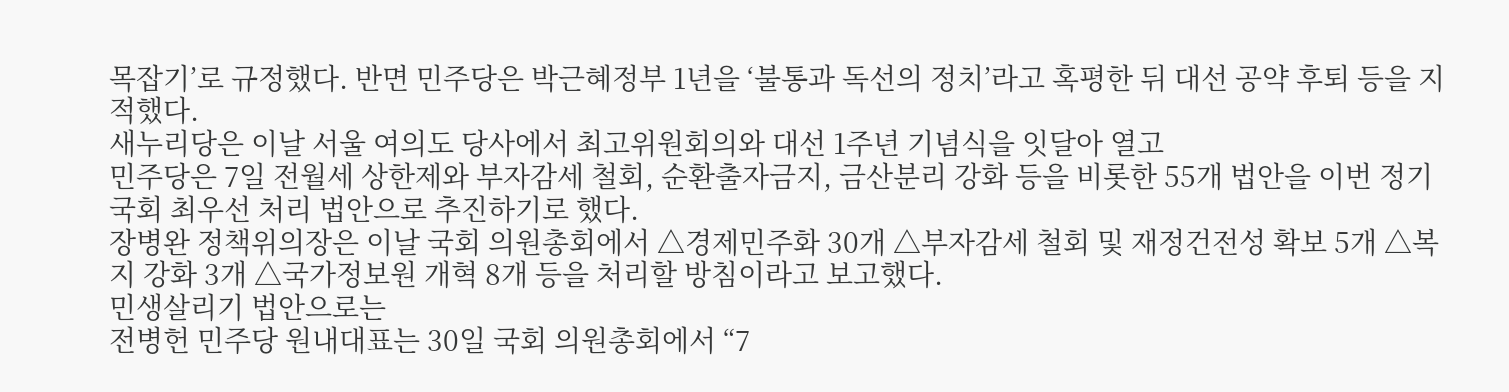목잡기’로 규정했다. 반면 민주당은 박근혜정부 1년을 ‘불통과 독선의 정치’라고 혹평한 뒤 대선 공약 후퇴 등을 지적했다.
새누리당은 이날 서울 여의도 당사에서 최고위원회의와 대선 1주년 기념식을 잇달아 열고
민주당은 7일 전월세 상한제와 부자감세 철회, 순환출자금지, 금산분리 강화 등을 비롯한 55개 법안을 이번 정기국회 최우선 처리 법안으로 추진하기로 했다.
장병완 정책위의장은 이날 국회 의원총회에서 △경제민주화 30개 △부자감세 철회 및 재정건전성 확보 5개 △복지 강화 3개 △국가정보원 개혁 8개 등을 처리할 방침이라고 보고했다.
민생살리기 법안으로는
전병헌 민주당 원내대표는 30일 국회 의원총회에서 “7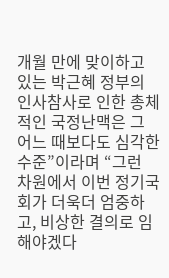개월 만에 맞이하고 있는 박근혜 정부의 인사참사로 인한 총체적인 국정난맥은 그 어느 때보다도 심각한 수준”이라며 “그런 차원에서 이번 정기국회가 더욱더 엄중하고, 비상한 결의로 임해야겠다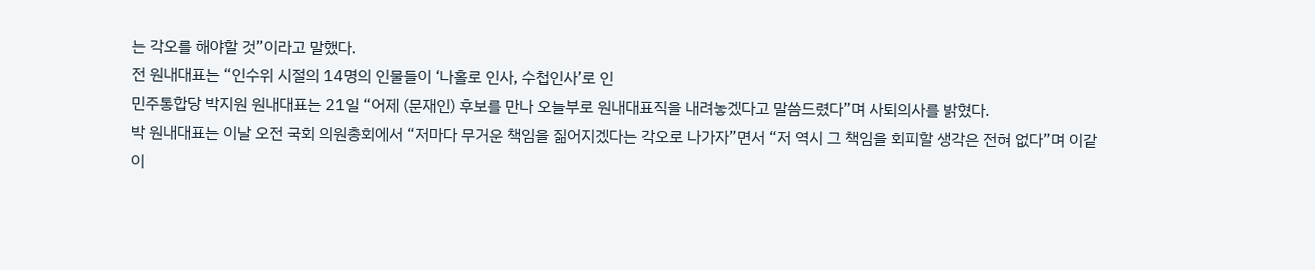는 각오를 해야할 것”이라고 말했다.
전 원내대표는 “인수위 시절의 14명의 인물들이 ‘나홀로 인사, 수첩인사’로 인
민주통합당 박지원 원내대표는 21일 “어제 (문재인) 후보를 만나 오늘부로 원내대표직을 내려놓겠다고 말씀드렸다”며 사퇴의사를 밝혔다.
박 원내대표는 이날 오전 국회 의원총회에서 “저마다 무거운 책임을 짊어지겠다는 각오로 나가자”면서 “저 역시 그 책임을 회피할 생각은 전혀 없다”며 이같이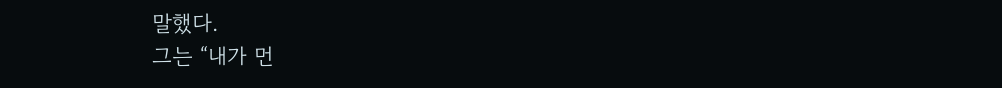말했다.
그는 “내가 먼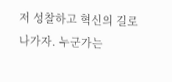저 성찰하고 혁신의 길로 나가자. 누군가는